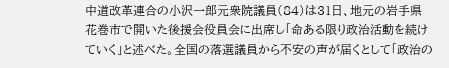中道改革連合の小沢一郎元衆院議員(84)は31日、地元の岩手県花巻市で開いた後援会役員会に出席し「命ある限り政治活動を続けていく」と述べた。全国の落選議員から不安の声が届くとして「政治の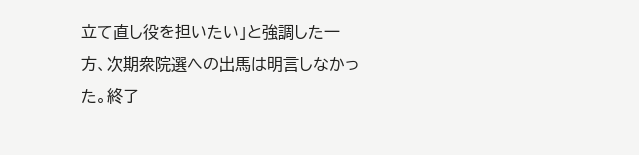立て直し役を担いたい」と強調した一方、次期衆院選への出馬は明言しなかった。終了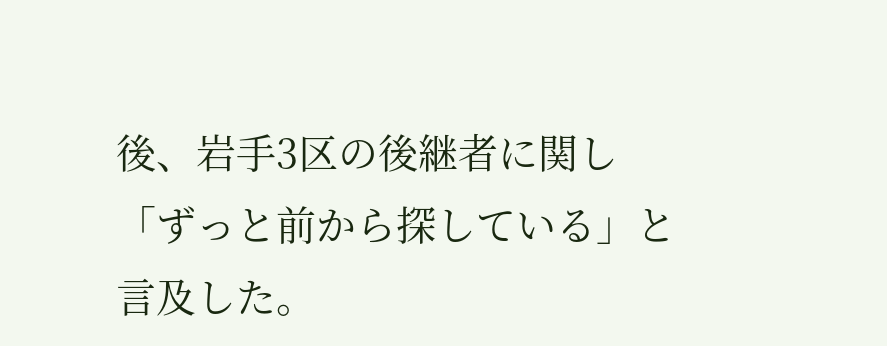後、岩手3区の後継者に関し「ずっと前から探している」と言及した。